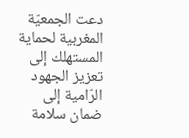دعت الجمعيّة المغربية لحماية المستهلك إلى تعزيز الجهود الرّامية إلى ضمان سلامة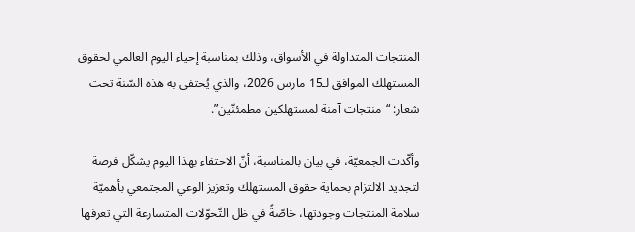المنتجات المتداولة في الأسواق، وذلك بمناسبة إحياء اليوم العالمي لحقوق المستهلك الموافق لـ15 مارس 2026، والذي يُحتفى به هذه السّنة تحت شعار: “منتجات آمنة لمستهلكين مطمئنّين”.

وأكّدت الجمعيّة، في بيان بالمناسبة، أنّ الاحتفاء بهذا اليوم يشكّل فرصة لتجديد الالتزام بحماية حقوق المستهلك وتعزيز الوعي المجتمعي بأهميّة سلامة المنتجات وجودتها، خاصّةً في ظل التّحوّلات المتسارعة التي تعرفها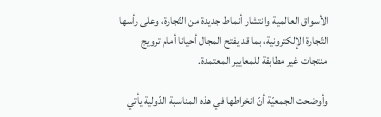الأسواق العالمية وانتشار أنماط جديدة من التّجارة، وعلى رأسها التّجارة الإلكترونية، بما قد يفتح المجال أحيانا أمام ترويج منتجات غير مطابقة للمعايير المعتمدة.

وأوضحت الجمعيّة أنّ انخراطها في هذه المناسبة الدّولية يأتي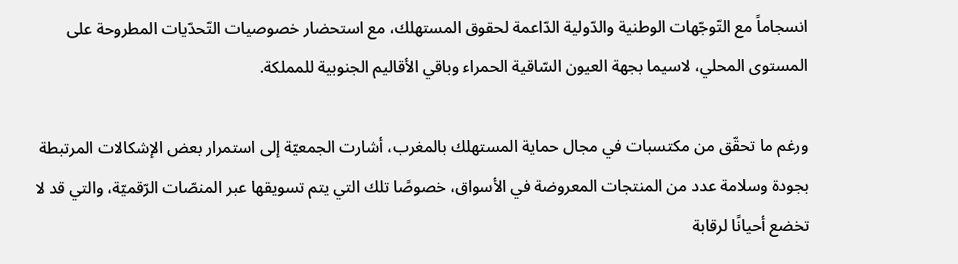انسجاماً مع التّوجّهات الوطنية والدّولية الدّاعمة لحقوق المستهلك، مع استحضار خصوصيات التّحدّيات المطروحة على المستوى المحلي، لاسيما بجهة العيون السّاقية الحمراء وباقي الأقاليم الجنوبية للمملكة.

ورغم ما تحقّق من مكتسبات في مجال حماية المستهلك بالمغرب، أشارت الجمعيّة إلى استمرار بعض الإشكالات المرتبطة بجودة وسلامة عدد من المنتجات المعروضة في الأسواق، خصوصًا تلك التي يتم تسويقها عبر المنصّات الرّقميّة، والتي قد لا تخضع أحيانًا لرقابة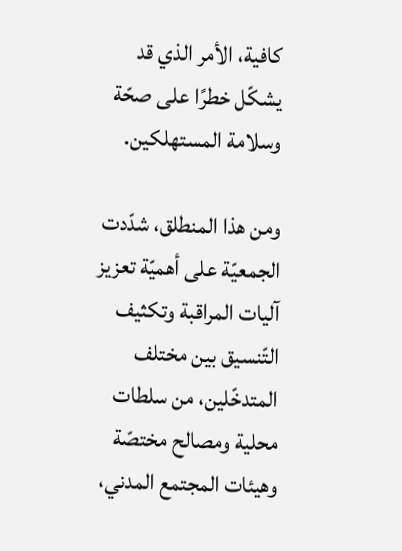كافية، الأمر الذي قد يشكّل خطرًا على صحّة وسلامة المستهلكين.

ومن هذا المنطلق، شدّدت الجمعيّة على أهميّة تعزيز آليات المراقبة وتكثيف التّنسيق بين مختلف المتدخّلين، من سلطات محلية ومصالح مختصّة وهيئات المجتمع المدني،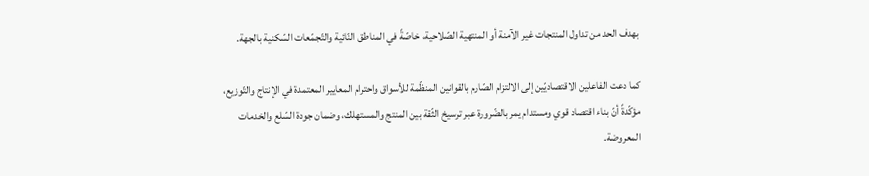بهدف الحد من تداول المنتجات غير الآمنة أو المنتهية الصّلاحية، خاصّةً في المناطق النّائية والتّجمّعات السّكنية بالجهة.

كما دعت الفاعلين الاقتصاديّين إلى الالتزام الصّارم بالقوانين المنظّمة للأسواق واحترام المعايير المعتمدة في الإنتاج والتّوزيع، مؤكّدةً أنّ بناء اقتصاد قوي ومستدام يمر بالضّرورة عبر ترسيخ الثّقة بين المنتج والمستهلك، وضمان جودة السّلع والخدمات المعروضة.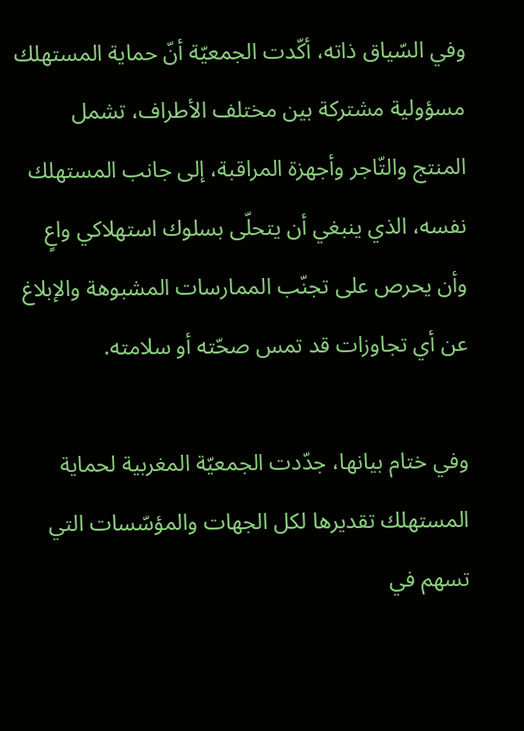وفي السّياق ذاته، أكّدت الجمعيّة أنّ حماية المستهلك مسؤولية مشتركة بين مختلف الأطراف، تشمل المنتج والتّاجر وأجهزة المراقبة، إلى جانب المستهلك نفسه، الذي ينبغي أن يتحلّى بسلوك استهلاكي واعٍ وأن يحرص على تجنّب الممارسات المشبوهة والإبلاغ عن أي تجاوزات قد تمس صحّته أو سلامته.

وفي ختام بيانها، جدّدت الجمعيّة المغربية لحماية المستهلك تقديرها لكل الجهات والمؤسّسات التي تسهم في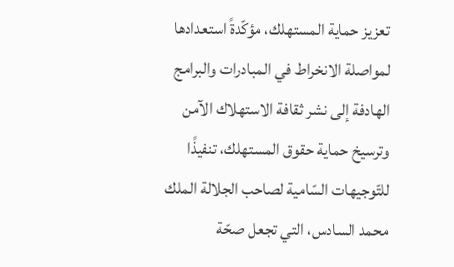تعزيز حماية المستهلك، مؤكّدةً استعدادها لمواصلة الانخراط في المبادرات والبرامج الهادفة إلى نشر ثقافة الاستهلاك الآمن وترسيخ حماية حقوق المستهلك، تنفيذًا للتّوجيهات السّامية لصاحب الجلالة الملك محمد السادس، التي تجعل صحّة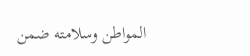المواطن وسلامته ضمن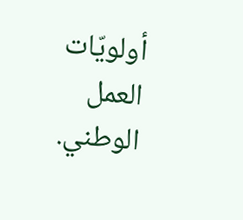أولويّات العمل الوطني.